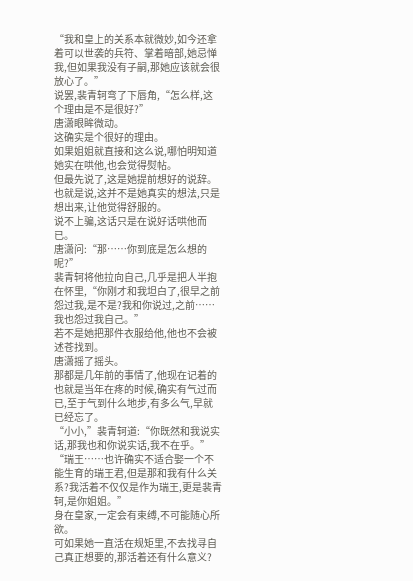“我和皇上的关系本就微妙,如今还拿着可以世袭的兵符、掌着暗部,她忌惮我,但如果我没有子嗣,那她应该就会很放心了。”
说罢,裴青轲弯了下唇角,“怎么样,这个理由是不是很好?”
唐潇眼眸微动。
这确实是个很好的理由。
如果姐姐就直接和这么说,哪怕明知道她实在哄他,也会觉得熨帖。
但最先说了,这是她提前想好的说辞。
也就是说,这并不是她真实的想法,只是想出来,让他觉得舒服的。
说不上骗,这话只是在说好话哄他而已。
唐潇问:“那……你到底是怎么想的呢?”
裴青轲将他拉向自己,几乎是把人半抱在怀里,“你刚才和我坦白了,很早之前怨过我,是不是?我和你说过,之前……我也怨过我自己。”
若不是她把那件衣服给他,他也不会被述苍找到。
唐潇摇了摇头。
那都是几年前的事情了,他现在记着的也就是当年在疼的时候,确实有气过而已,至于气到什么地步,有多么气,早就已经忘了。
“小小,”裴青轲道:“你既然和我说实话,那我也和你说实话,我不在乎。”
“瑞王……也许确实不适合娶一个不能生育的瑞王君,但是那和我有什么关系?我活着不仅仅是作为瑞王,更是裴青轲,是你姐姐。”
身在皇家,一定会有束缚,不可能随心所欲。
可如果她一直活在规矩里,不去找寻自己真正想要的,那活着还有什么意义?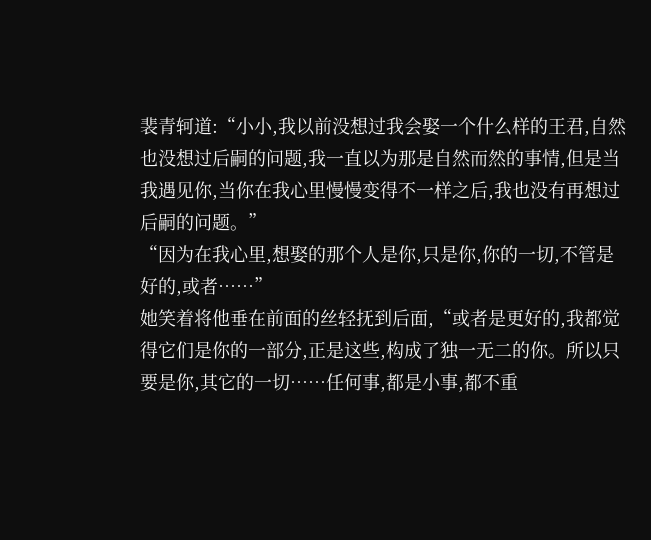裴青轲道:“小小,我以前没想过我会娶一个什么样的王君,自然也没想过后嗣的问题,我一直以为那是自然而然的事情,但是当我遇见你,当你在我心里慢慢变得不一样之后,我也没有再想过后嗣的问题。”
“因为在我心里,想娶的那个人是你,只是你,你的一切,不管是好的,或者……”
她笑着将他垂在前面的丝轻抚到后面,“或者是更好的,我都觉得它们是你的一部分,正是这些,构成了独一无二的你。所以只要是你,其它的一切……任何事,都是小事,都不重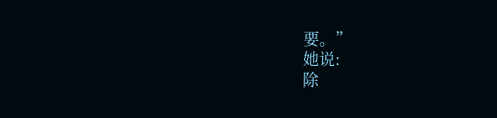要。”
她说:
除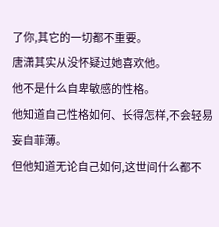了你,其它的一切都不重要。
唐潇其实从没怀疑过她喜欢他。
他不是什么自卑敏感的性格。
他知道自己性格如何、长得怎样,不会轻易妄自菲薄。
但他知道无论自己如何,这世间什么都不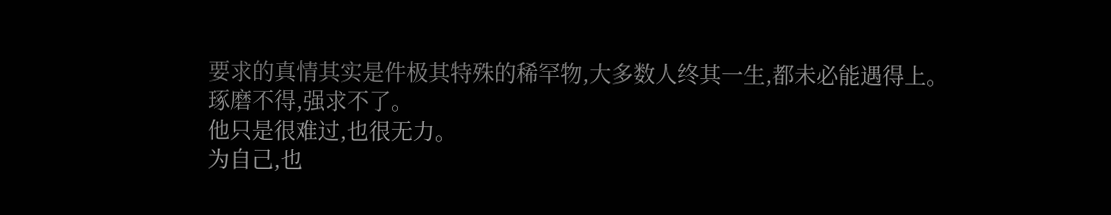要求的真情其实是件极其特殊的稀罕物,大多数人终其一生,都未必能遇得上。
琢磨不得,强求不了。
他只是很难过,也很无力。
为自己,也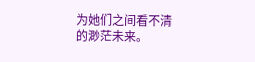为她们之间看不清的渺茫未来。